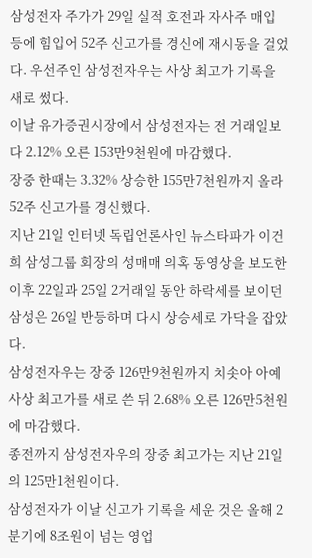삼성전자 주가가 29일 실적 호전과 자사주 매입 등에 힘입어 52주 신고가를 경신에 재시동을 걸었다. 우선주인 삼성전자우는 사상 최고가 기록을 새로 썼다.
이날 유가증권시장에서 삼성전자는 전 거래일보다 2.12% 오른 153만9천원에 마감했다.
장중 한때는 3.32% 상승한 155만7천원까지 올라 52주 신고가를 경신했다.
지난 21일 인터넷 독립언론사인 뉴스타파가 이건희 삼성그룹 회장의 성매매 의혹 동영상을 보도한 이후 22일과 25일 2거래일 동안 하락세를 보이던 삼성은 26일 반등하며 다시 상승세로 가닥을 잡았다.
삼성전자우는 장중 126만9천원까지 치솟아 아예 사상 최고가를 새로 쓴 뒤 2.68% 오른 126만5천원에 마감했다.
종전까지 삼성전자우의 장중 최고가는 지난 21일의 125만1천원이다.
삼성전자가 이날 신고가 기록을 세운 것은 올해 2분기에 8조원이 넘는 영업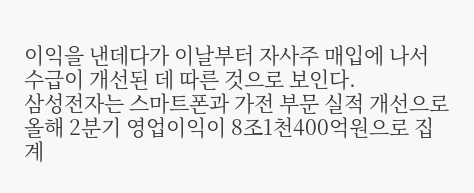이익을 낸데다가 이날부터 자사주 매입에 나서 수급이 개선된 데 따른 것으로 보인다.
삼성전자는 스마트폰과 가전 부문 실적 개선으로 올해 2분기 영업이익이 8조1천400억원으로 집계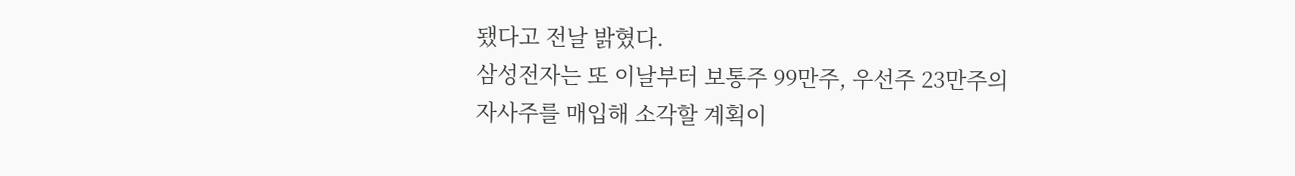됐다고 전날 밝혔다.
삼성전자는 또 이날부터 보통주 99만주, 우선주 23만주의 자사주를 매입해 소각할 계획이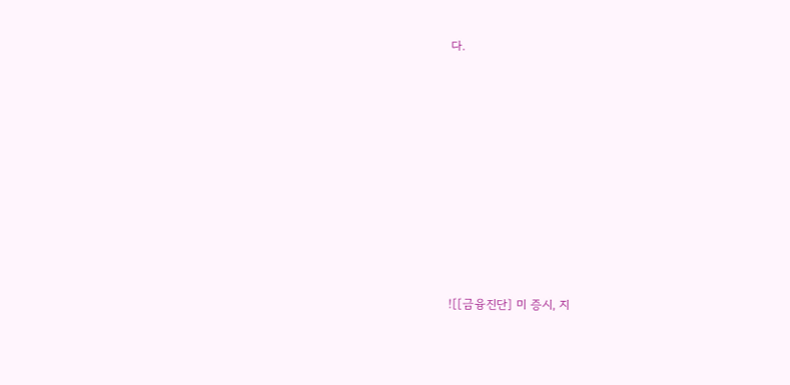다.









![[금융진단] 미 증시, 지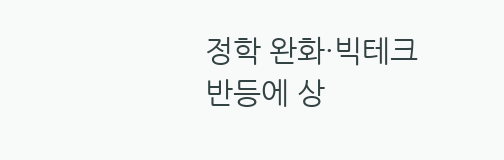정학 완화·빅테크 반등에 상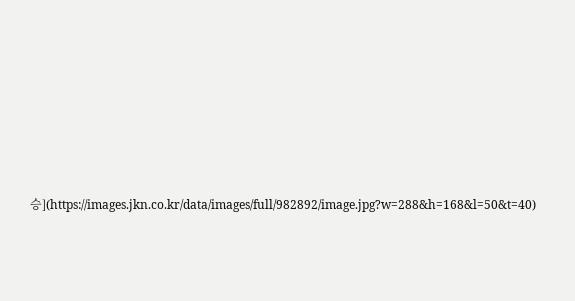승](https://images.jkn.co.kr/data/images/full/982892/image.jpg?w=288&h=168&l=50&t=40)